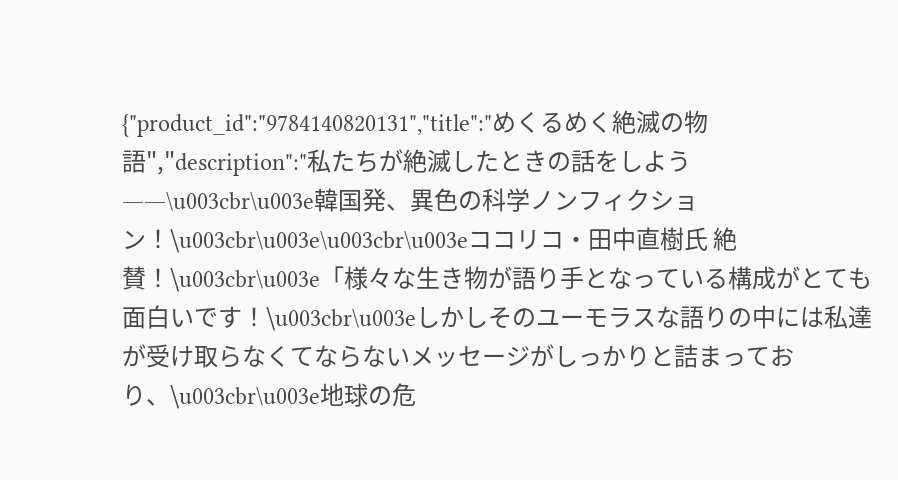{"product_id":"9784140820131","title":"めくるめく絶滅の物語","description":"私たちが絶滅したときの話をしよう――\u003cbr\u003e韓国発、異色の科学ノンフィクション！\u003cbr\u003e\u003cbr\u003eココリコ・田中直樹氏 絶賛！\u003cbr\u003e「様々な生き物が語り手となっている構成がとても面白いです！\u003cbr\u003eしかしそのユーモラスな語りの中には私達が受け取らなくてならないメッセージがしっかりと詰まっており、\u003cbr\u003e地球の危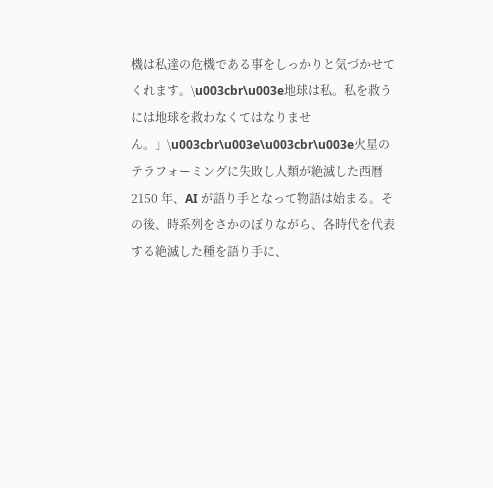機は私達の危機である事をしっかりと気づかせてくれます。\u003cbr\u003e地球は私。私を救うには地球を救わなくてはなりません。」\u003cbr\u003e\u003cbr\u003e火星のテラフォーミングに失敗し人類が絶滅した西暦2150 年、AI が語り手となって物語は始まる。その後、時系列をさかのぼりながら、各時代を代表する絶滅した種を語り手に、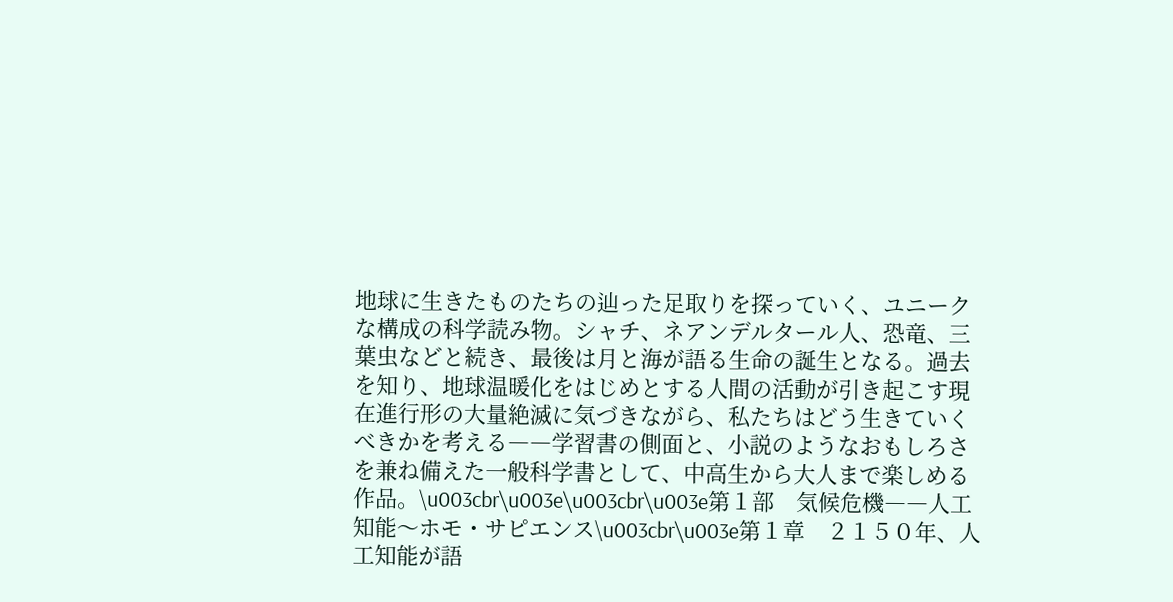地球に生きたものたちの辿った足取りを探っていく、ユニークな構成の科学読み物。シャチ、ネアンデルタール人、恐竜、三葉虫などと続き、最後は月と海が語る生命の誕生となる。過去を知り、地球温暖化をはじめとする人間の活動が引き起こす現在進行形の大量絶滅に気づきながら、私たちはどう生きていくべきかを考える――学習書の側面と、小説のようなおもしろさを兼ね備えた一般科学書として、中高生から大人まで楽しめる作品。\u003cbr\u003e\u003cbr\u003e第１部　気候危機――人工知能〜ホモ・サピエンス\u003cbr\u003e第１章　２１５０年、人工知能が語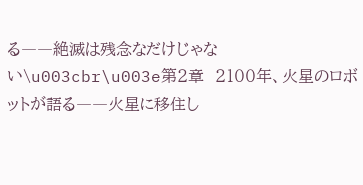る――絶滅は残念なだけじゃない\u003cbr\u003e第２章　２１００年、火星のロボットが語る――火星に移住し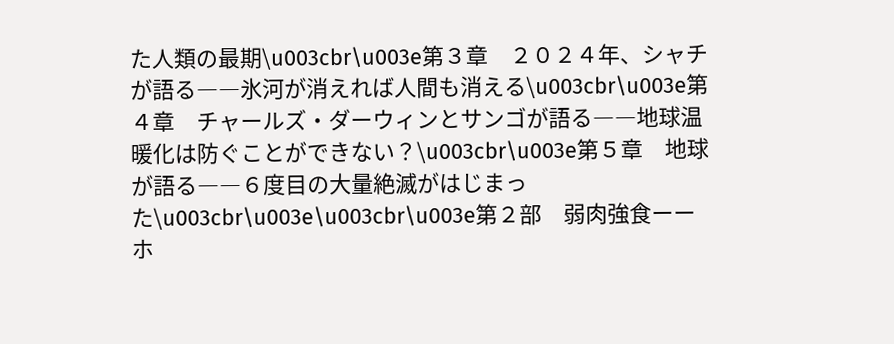た人類の最期\u003cbr\u003e第３章　２０２４年、シャチが語る――氷河が消えれば人間も消える\u003cbr\u003e第４章　チャールズ・ダーウィンとサンゴが語る――地球温暖化は防ぐことができない？\u003cbr\u003e第５章　地球が語る――６度目の大量絶滅がはじまった\u003cbr\u003e\u003cbr\u003e第２部　弱肉強食ーーホ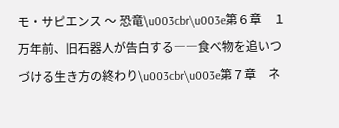モ・サピエンス 〜 恐竜\u003cbr\u003e第６章　１万年前、旧石器人が告白する――食べ物を追いつづける生き方の終わり\u003cbr\u003e第７章　ネ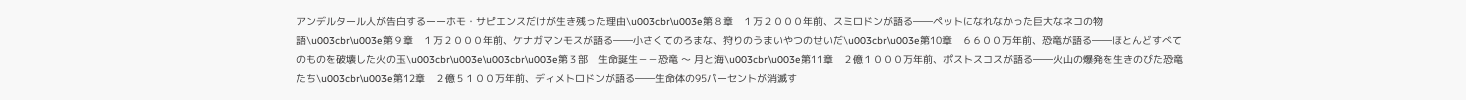アンデルタール人が告白するーーホモ・サピエンスだけが生き残った理由\u003cbr\u003e第８章　１万２０００年前、スミロドンが語る――ペットになれなかった巨大なネコの物語\u003cbr\u003e第９章　１万２０００年前、ケナガマンモスが語る――小さくてのろまな、狩りのうまいやつのせいだ\u003cbr\u003e第10章　６６００万年前、恐竜が語る――ほとんどすべてのものを破壊した火の玉\u003cbr\u003e\u003cbr\u003e第３部　生命誕生－－恐竜 〜 月と海\u003cbr\u003e第11章　２億１０００万年前、ポストスコスが語る――火山の爆発を生きのびた恐竜たち\u003cbr\u003e第12章　２億５１００万年前、ディメトロドンが語る――生命体の95パーセントが消滅す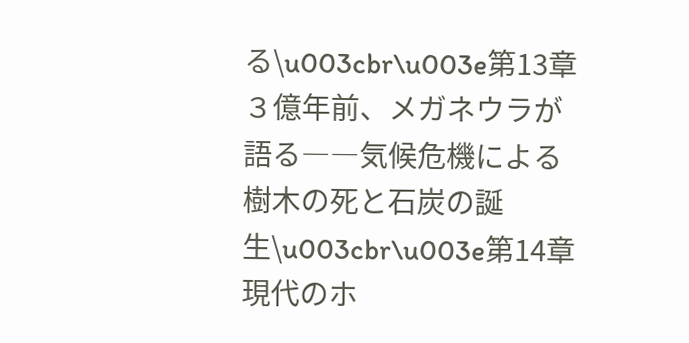る\u003cbr\u003e第13章　３億年前、メガネウラが語る――気候危機による樹木の死と石炭の誕生\u003cbr\u003e第14章　現代のホ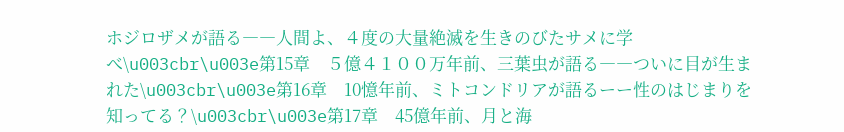ホジロザメが語る――人間よ、４度の大量絶滅を生きのびたサメに学べ\u003cbr\u003e第15章　５億４１００万年前、三葉虫が語る――ついに目が生まれた\u003cbr\u003e第16章　10憶年前、ミトコンドリアが語るーー性のはじまりを知ってる？\u003cbr\u003e第17章　45億年前、月と海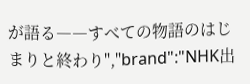が語る――すべての物語のはじまりと終わり","brand":"NHK出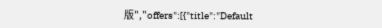版","offers":[{"title":"Default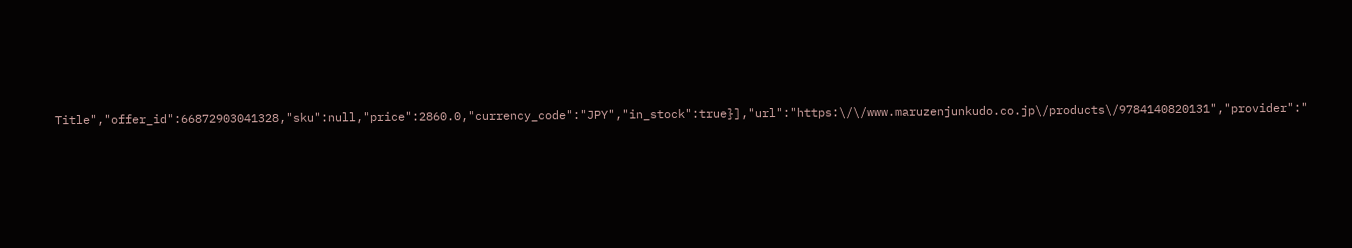Title","offer_id":66872903041328,"sku":null,"price":2860.0,"currency_code":"JPY","in_stock":true}],"url":"https:\/\/www.maruzenjunkudo.co.jp\/products\/9784140820131","provider":"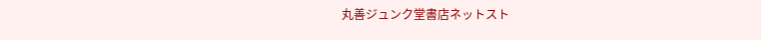丸善ジュンク堂書店ネットスト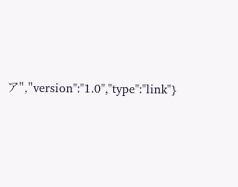ア","version":"1.0","type":"link"}